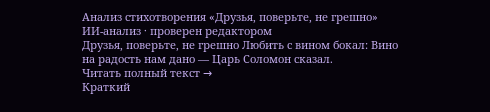Анализ стихотворения «Друзья, поверьте, не грешно»
ИИ-анализ · проверен редактором
Друзья, поверьте, не грешно Любить с вином бокал: Вино на радость нам дано — Царь Соломон сказал.
Читать полный текст →
Краткий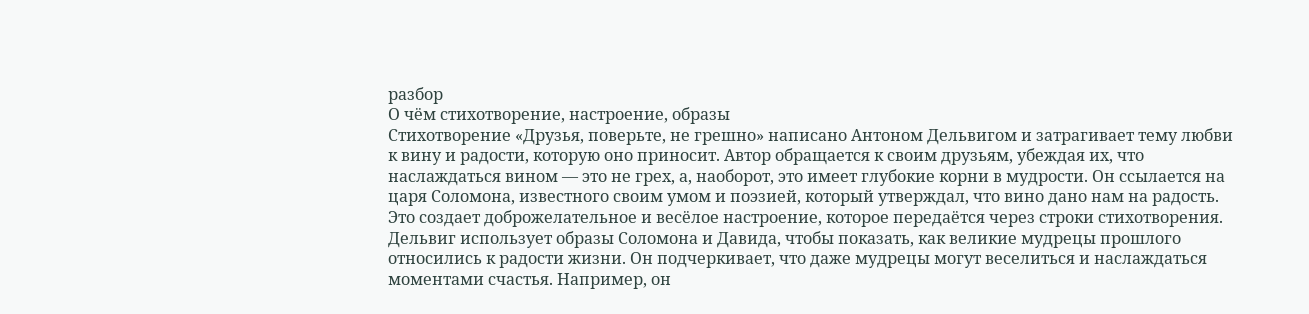разбор
О чём стихотворение, настроение, образы
Стихотворение «Друзья, поверьте, не грешно» написано Антоном Дельвигом и затрагивает тему любви к вину и радости, которую оно приносит. Автор обращается к своим друзьям, убеждая их, что наслаждаться вином — это не грех, а, наоборот, это имеет глубокие корни в мудрости. Он ссылается на царя Соломона, известного своим умом и поэзией, который утверждал, что вино дано нам на радость. Это создает доброжелательное и весёлое настроение, которое передаётся через строки стихотворения.
Дельвиг использует образы Соломона и Давида, чтобы показать, как великие мудрецы прошлого относились к радости жизни. Он подчеркивает, что даже мудрецы могут веселиться и наслаждаться моментами счастья. Например, он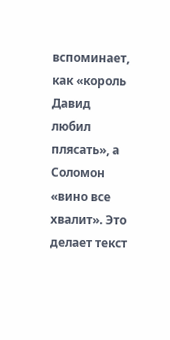вспоминает, как «король Давид любил плясать», а Соломон «вино все хвалит». Это делает текст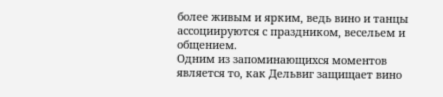более живым и ярким, ведь вино и танцы ассоциируются с праздником, весельем и общением.
Одним из запоминающихся моментов является то, как Дельвиг защищает вино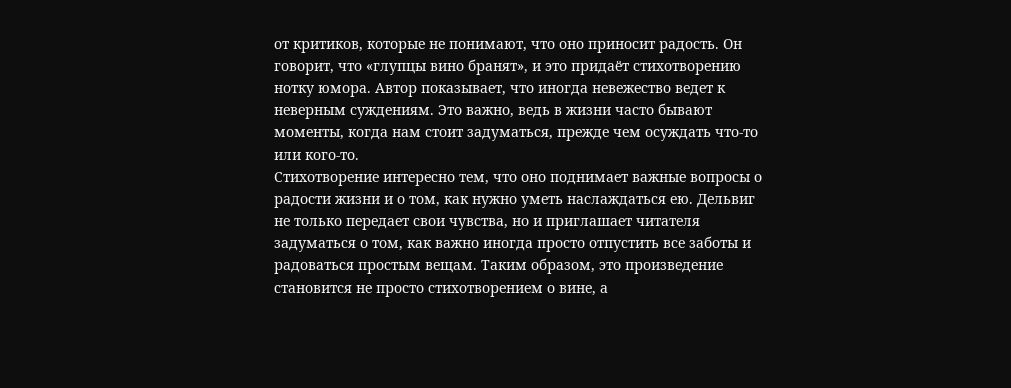от критиков, которые не понимают, что оно приносит радость. Он говорит, что «глупцы вино бранят», и это придаёт стихотворению нотку юмора. Автор показывает, что иногда невежество ведет к неверным суждениям. Это важно, ведь в жизни часто бывают моменты, когда нам стоит задуматься, прежде чем осуждать что-то или кого-то.
Стихотворение интересно тем, что оно поднимает важные вопросы о радости жизни и о том, как нужно уметь наслаждаться ею. Дельвиг не только передает свои чувства, но и приглашает читателя задуматься о том, как важно иногда просто отпустить все заботы и радоваться простым вещам. Таким образом, это произведение становится не просто стихотворением о вине, а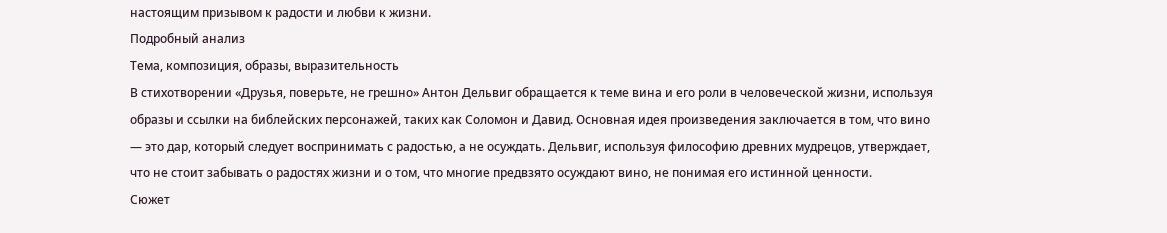настоящим призывом к радости и любви к жизни.
Подробный анализ
Тема, композиция, образы, выразительность
В стихотворении «Друзья, поверьте, не грешно» Антон Дельвиг обращается к теме вина и его роли в человеческой жизни, используя образы и ссылки на библейских персонажей, таких как Соломон и Давид. Основная идея произведения заключается в том, что вино — это дар, который следует воспринимать с радостью, а не осуждать. Дельвиг, используя философию древних мудрецов, утверждает, что не стоит забывать о радостях жизни и о том, что многие предвзято осуждают вино, не понимая его истинной ценности.
Сюжет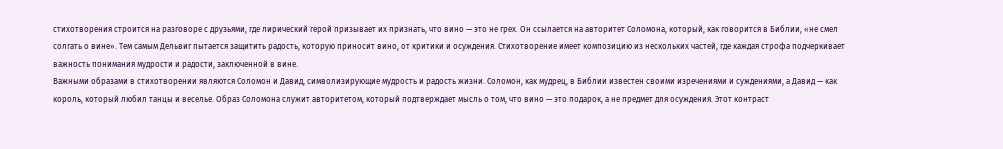стихотворения строится на разговоре с друзьями, где лирический герой призывает их признать, что вино — это не грех. Он ссылается на авторитет Соломона, который, как говорится в Библии, «не смел солгать о вине». Тем самым Дельвиг пытается защитить радость, которую приносит вино, от критики и осуждения. Стихотворение имеет композицию из нескольких частей, где каждая строфа подчеркивает важность понимания мудрости и радости, заключенной в вине.
Важными образами в стихотворении являются Соломон и Давид, символизирующие мудрость и радость жизни. Соломон, как мудрец, в Библии известен своими изречениями и суждениями, а Давид — как король, который любил танцы и веселье. Образ Соломона служит авторитетом, который подтверждает мысль о том, что вино — это подарок, а не предмет для осуждения. Этот контраст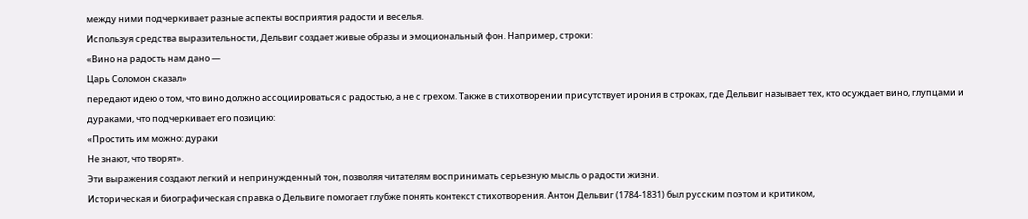между ними подчеркивает разные аспекты восприятия радости и веселья.
Используя средства выразительности, Дельвиг создает живые образы и эмоциональный фон. Например, строки:
«Вино на радость нам дано —
Царь Соломон сказал»
передают идею о том, что вино должно ассоциироваться с радостью, а не с грехом. Также в стихотворении присутствует ирония в строках, где Дельвиг называет тех, кто осуждает вино, глупцами и дураками, что подчеркивает его позицию:
«Простить им можно: дураки
Не знают, что творят».
Эти выражения создают легкий и непринужденный тон, позволяя читателям воспринимать серьезную мысль о радости жизни.
Историческая и биографическая справка о Дельвиге помогает глубже понять контекст стихотворения. Антон Дельвиг (1784-1831) был русским поэтом и критиком,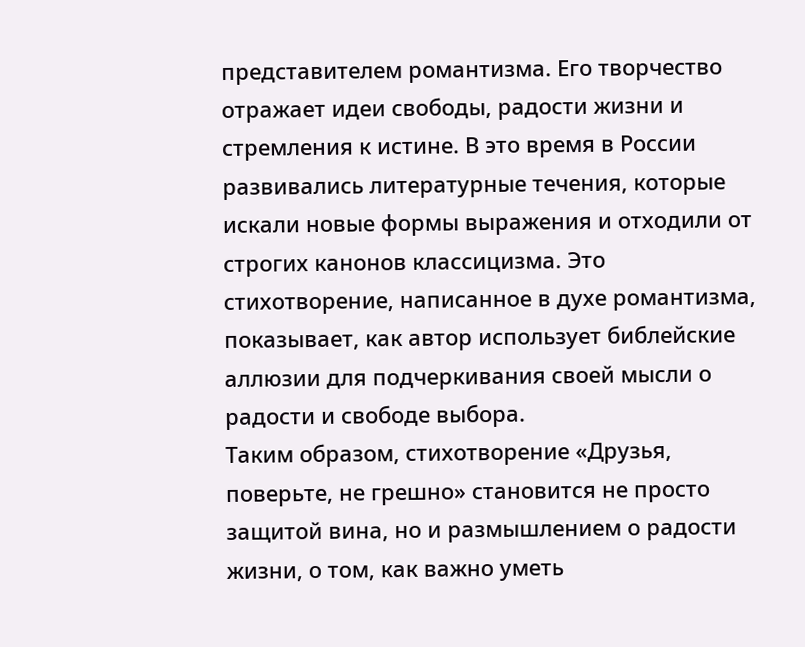представителем романтизма. Его творчество отражает идеи свободы, радости жизни и стремления к истине. В это время в России развивались литературные течения, которые искали новые формы выражения и отходили от строгих канонов классицизма. Это стихотворение, написанное в духе романтизма, показывает, как автор использует библейские аллюзии для подчеркивания своей мысли о радости и свободе выбора.
Таким образом, стихотворение «Друзья, поверьте, не грешно» становится не просто защитой вина, но и размышлением о радости жизни, о том, как важно уметь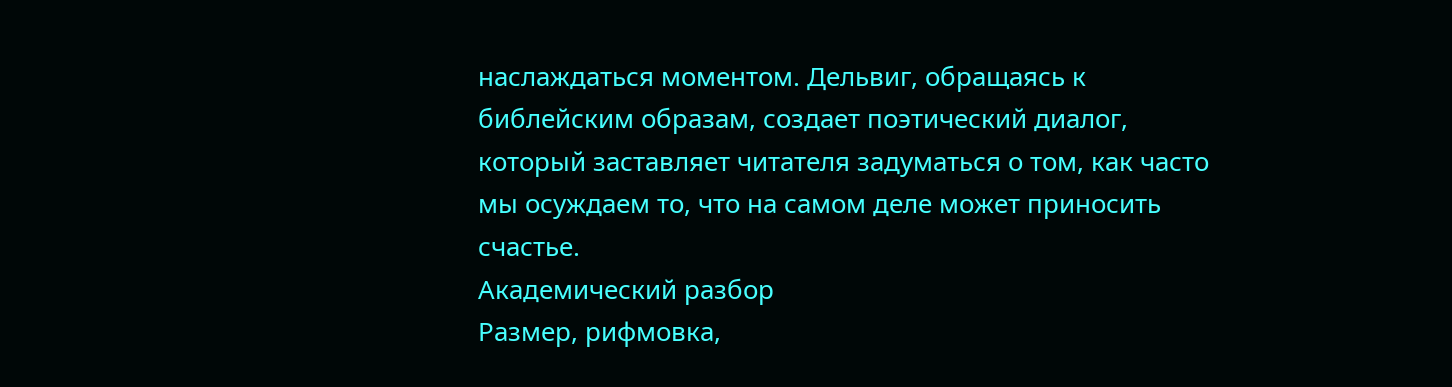наслаждаться моментом. Дельвиг, обращаясь к библейским образам, создает поэтический диалог, который заставляет читателя задуматься о том, как часто мы осуждаем то, что на самом деле может приносить счастье.
Академический разбор
Размер, рифмовка,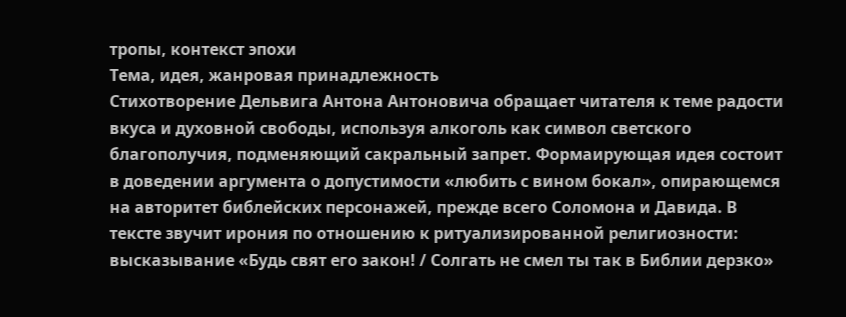тропы, контекст эпохи
Тема, идея, жанровая принадлежность
Стихотворение Дельвига Антона Антоновича обращает читателя к теме радости вкуса и духовной свободы, используя алкоголь как символ светского благополучия, подменяющий сакральный запрет. Формаирующая идея состоит в доведении аргумента о допустимости «любить с вином бокал», опирающемся на авторитет библейских персонажей, прежде всего Соломона и Давида. В тексте звучит ирония по отношению к ритуализированной религиозности: высказывание «Будь свят его закон! / Солгать не смел ты так в Библии дерзко»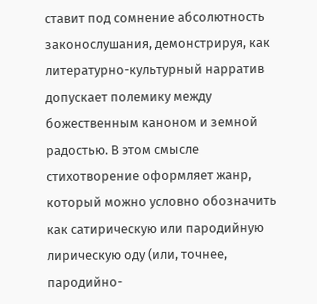ставит под сомнение абсолютность законослушания, демонстрируя, как литературно-культурный нарратив допускает полемику между божественным каноном и земной радостью. В этом смысле стихотворение оформляет жанр, который можно условно обозначить как сатирическую или пародийную лирическую оду (или, точнее, пародийно-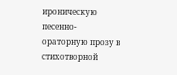ироническую песенно-ораторную прозу в стихотворной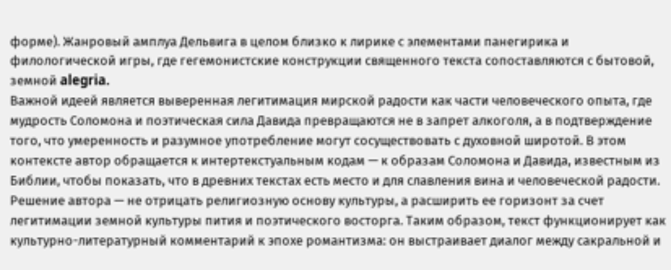форме). Жанровый амплуа Дельвига в целом близко к лирике с элементами панегирика и филологической игры, где гегемонистские конструкции священного текста сопоставляются с бытовой, земной alegria.
Важной идеей является выверенная легитимация мирской радости как части человеческого опыта, где мудрость Соломона и поэтическая сила Давида превращаются не в запрет алкоголя, а в подтверждение того, что умеренность и разумное употребление могут сосуществовать с духовной широтой. В этом контексте автор обращается к интертекстуальным кодам — к образам Соломона и Давида, известным из Библии, чтобы показать, что в древних текстах есть место и для славления вина и человеческой радости. Решение автора — не отрицать религиозную основу культуры, а расширить ее горизонт за счет легитимации земной культуры пития и поэтического восторга. Таким образом, текст функционирует как культурно-литературный комментарий к эпохе романтизма: он выстраивает диалог между сакральной и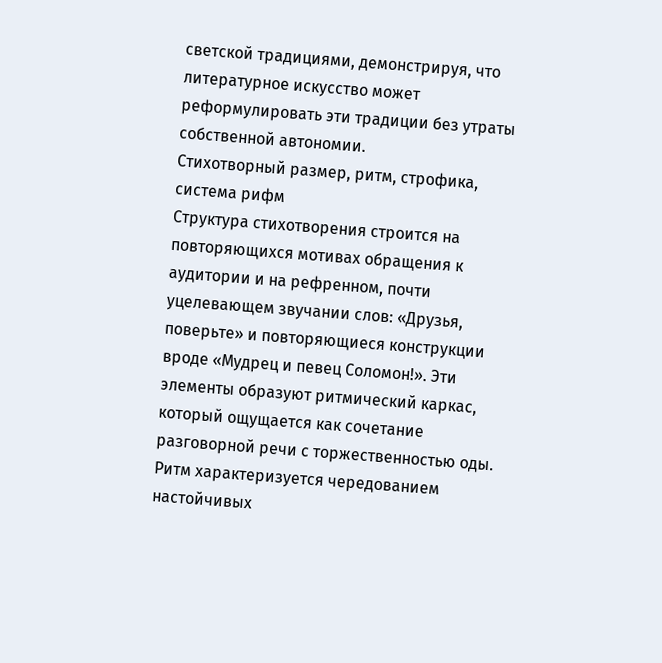светской традициями, демонстрируя, что литературное искусство может реформулировать эти традиции без утраты собственной автономии.
Стихотворный размер, ритм, строфика, система рифм
Структура стихотворения строится на повторяющихся мотивах обращения к аудитории и на рефренном, почти уцелевающем звучании слов: «Друзья, поверьте» и повторяющиеся конструкции вроде «Мудрец и певец Соломон!». Эти элементы образуют ритмический каркас, который ощущается как сочетание разговорной речи с торжественностью оды. Ритм характеризуется чередованием настойчивых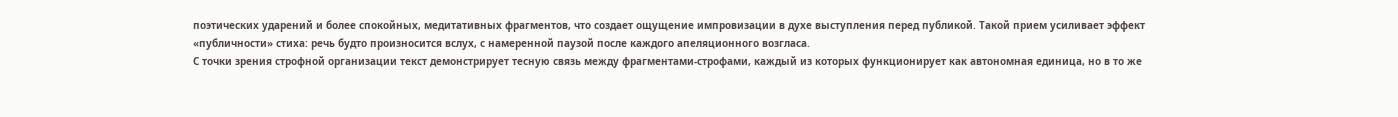поэтических ударений и более спокойных, медитативных фрагментов, что создает ощущение импровизации в духе выступления перед публикой. Такой прием усиливает эффект «публичности» стиха: речь будто произносится вслух, с намеренной паузой после каждого апеляционного возгласа.
С точки зрения строфной организации текст демонстрирует тесную связь между фрагментами-строфами, каждый из которых функционирует как автономная единица, но в то же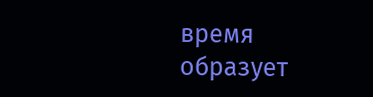время образует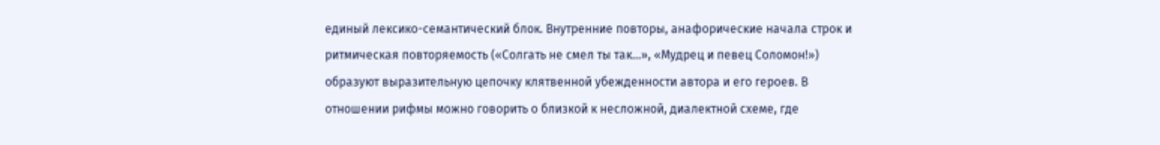единый лексико-семантический блок. Внутренние повторы, анафорические начала строк и ритмическая повторяемость («Солгать не смел ты так…», «Мудрец и певец Соломон!») образуют выразительную цепочку клятвенной убежденности автора и его героев. В отношении рифмы можно говорить о близкой к несложной, диалектной схеме, где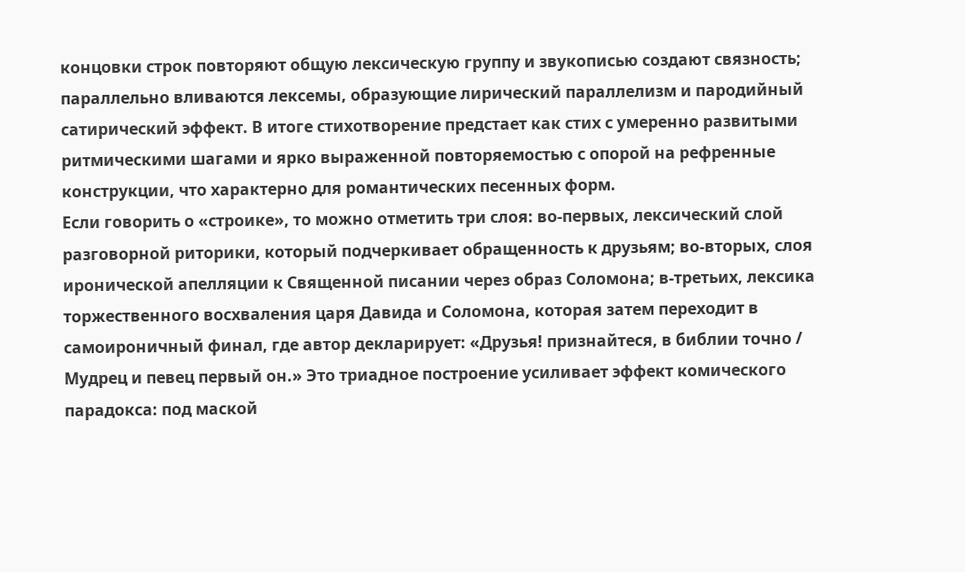концовки строк повторяют общую лексическую группу и звукописью создают связность; параллельно вливаются лексемы, образующие лирический параллелизм и пародийный сатирический эффект. В итоге стихотворение предстает как стих с умеренно развитыми ритмическими шагами и ярко выраженной повторяемостью с опорой на рефренные конструкции, что характерно для романтических песенных форм.
Если говорить о «строике», то можно отметить три слоя: во-первых, лексический слой разговорной риторики, который подчеркивает обращенность к друзьям; во-вторых, слоя иронической апелляции к Священной писании через образ Соломона; в-третьих, лексика торжественного восхваления царя Давида и Соломона, которая затем переходит в самоироничный финал, где автор декларирует: «Друзья! признайтеся, в библии точно / Мудрец и певец первый он.» Это триадное построение усиливает эффект комического парадокса: под маской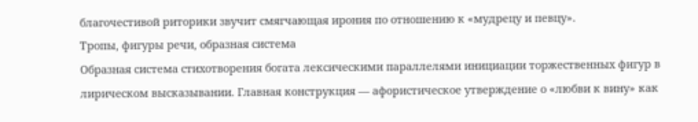благочестивой риторики звучит смягчающая ирония по отношению к «мудрецу и певцу».
Тропы, фигуры речи, образная система
Образная система стихотворения богата лексическими параллелями инициации торжественных фигур в лирическом высказывании. Главная конструкция — афористическое утверждение о «любви к вину» как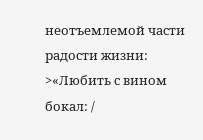неотъемлемой части радости жизни: >«Любить с вином бокал: /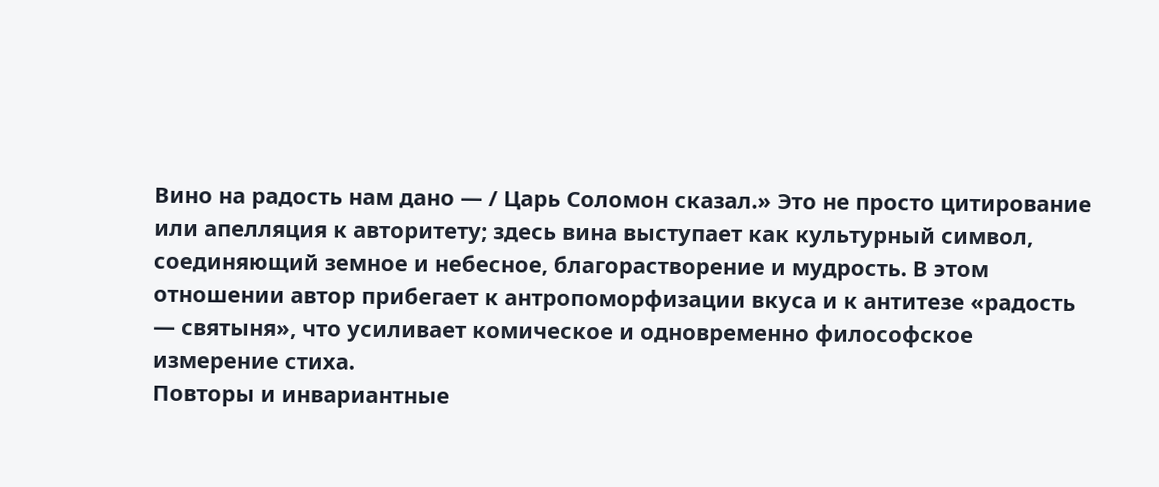Вино на радость нам дано — / Царь Соломон сказал.» Это не просто цитирование или апелляция к авторитету; здесь вина выступает как культурный символ, соединяющий земное и небесное, благорастворение и мудрость. В этом отношении автор прибегает к антропоморфизации вкуса и к антитезе «радость — святыня», что усиливает комическое и одновременно философское измерение стиха.
Повторы и инвариантные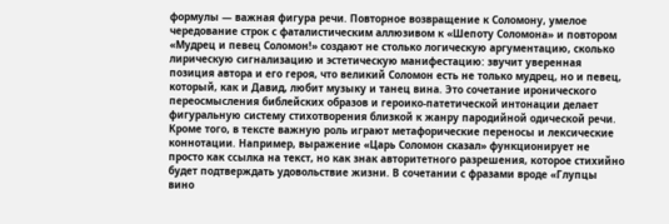формулы — важная фигура речи. Повторное возвращение к Соломону, умелое чередование строк с фаталистическим аллюзивом к «Шепоту Соломона» и повтором «Мудрец и певец Соломон!» создают не столько логическую аргументацию, сколько лирическую сигнализацию и эстетическую манифестацию: звучит уверенная позиция автора и его героя, что великий Соломон есть не только мудрец, но и певец, который, как и Давид, любит музыку и танец вина. Это сочетание иронического переосмысления библейских образов и героико-патетической интонации делает фигуральную систему стихотворения близкой к жанру пародийной одической речи.
Кроме того, в тексте важную роль играют метафорические переносы и лексические коннотации. Например, выражение «Царь Соломон сказал» функционирует не просто как ссылка на текст, но как знак авторитетного разрешения, которое стихийно будет подтверждать удовольствие жизни. В сочетании с фразами вроде «Глупцы вино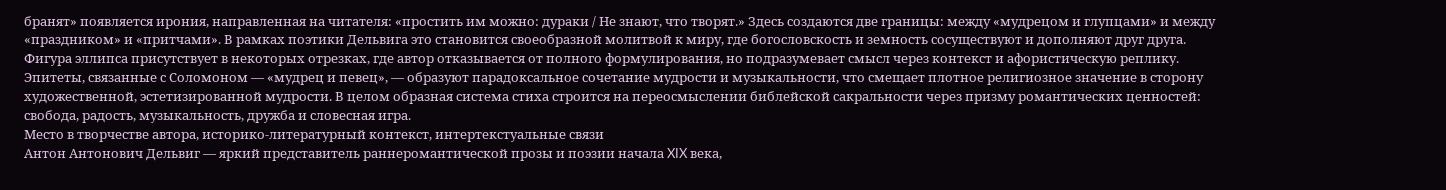бранят» появляется ирония, направленная на читателя: «простить им можно: дураки / Не знают, что творят.» Здесь создаются две границы: между «мудрецом и глупцами» и между «праздником» и «притчами». В рамках поэтики Дельвига это становится своеобразной молитвой к миру, где богословскость и земность сосуществуют и дополняют друг друга.
Фигура эллипса присутствует в некоторых отрезках, где автор отказывается от полного формулирования, но подразумевает смысл через контекст и афористическую реплику. Эпитеты, связанные с Соломоном — «мудрец и певец», — образуют парадоксальное сочетание мудрости и музыкальности, что смещает плотное религиозное значение в сторону художественной, эстетизированной мудрости. В целом образная система стиха строится на переосмыслении библейской сакральности через призму романтических ценностей: свобода, радость, музыкальность, дружба и словесная игра.
Место в творчестве автора, историко-литературный контекст, интертекстуальные связи
Антон Антонович Дельвиг — яркий представитель раннеромантической прозы и поэзии начала XIX века,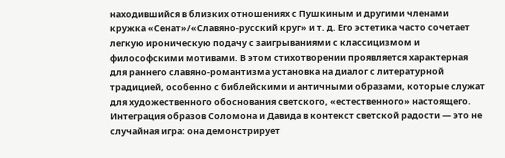находившийся в близких отношениях с Пушкиным и другими членами кружка «Сенат»/«Славяно-русский круг» и т. д. Его эстетика часто сочетает легкую ироническую подачу с заигрываниями с классицизмом и философскими мотивами. В этом стихотворении проявляется характерная для раннего славяно-романтизма установка на диалог с литературной традицией, особенно с библейскими и античными образами, которые служат для художественного обоснования светского, «естественного» настоящего. Интеграция образов Соломона и Давида в контекст светской радости — это не случайная игра: она демонстрирует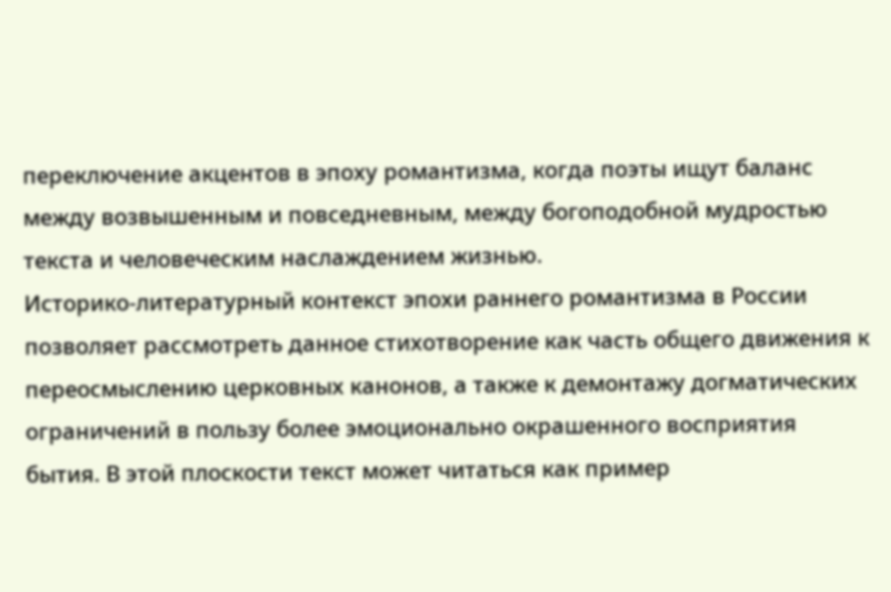переключение акцентов в эпоху романтизма, когда поэты ищут баланс между возвышенным и повседневным, между богоподобной мудростью текста и человеческим наслаждением жизнью.
Историко-литературный контекст эпохи раннего романтизма в России позволяет рассмотреть данное стихотворение как часть общего движения к переосмыслению церковных канонов, а также к демонтажу догматических ограничений в пользу более эмоционально окрашенного восприятия бытия. В этой плоскости текст может читаться как пример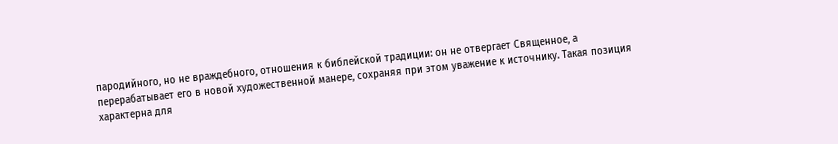пародийного, но не враждебного, отношения к библейской традиции: он не отвергает Священное, а перерабатывает его в новой художественной манере, сохраняя при этом уважение к источнику. Такая позиция характерна для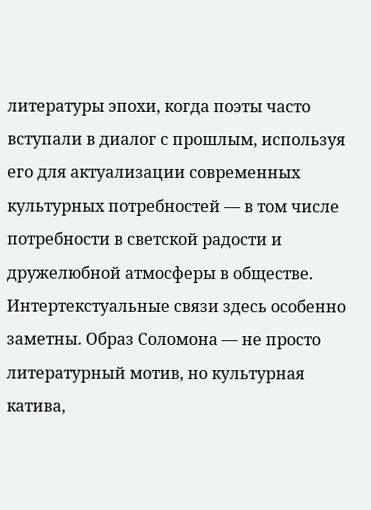литературы эпохи, когда поэты часто вступали в диалог с прошлым, используя его для актуализации современных культурных потребностей — в том числе потребности в светской радости и дружелюбной атмосферы в обществе.
Интертекстуальные связи здесь особенно заметны. Образ Соломона — не просто литературный мотив, но культурная катива,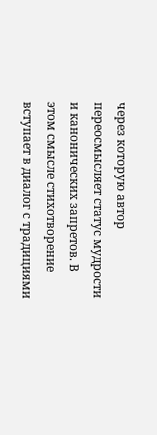через которую автор переосмысляет статус мудрости и канонических запретов. В этом смысле стихотворение вступает в диалог с традициями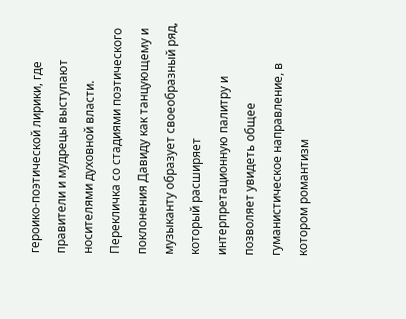героико-поэтической лирики, где правители и мудрецы выступают носителями духовной власти. Перекличка со стадиями поэтического поклонения Давиду как танцующему и музыканту образует своеобразный ряд, который расширяет интерпретационную палитру и позволяет увидеть общее гуманистическое направление, в котором романтизм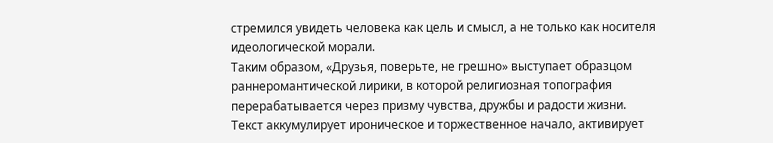стремился увидеть человека как цель и смысл, а не только как носителя идеологической морали.
Таким образом, «Друзья, поверьте, не грешно» выступает образцом раннеромантической лирики, в которой религиозная топография перерабатывается через призму чувства, дружбы и радости жизни. Текст аккумулирует ироническое и торжественное начало, активирует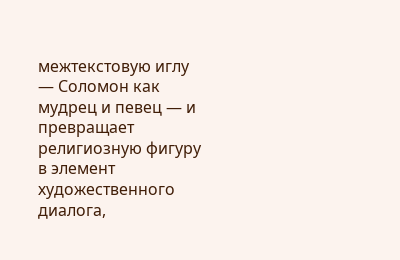межтекстовую иглу — Соломон как мудрец и певец — и превращает религиозную фигуру в элемент художественного диалога,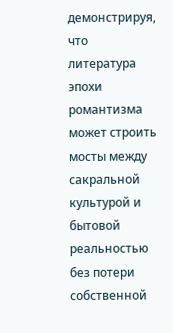демонстрируя, что литература эпохи романтизма может строить мосты между сакральной культурой и бытовой реальностью без потери собственной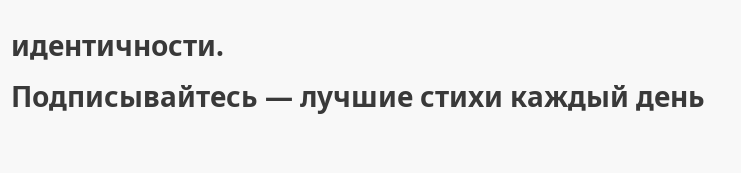идентичности.
Подписывайтесь — лучшие стихи каждый день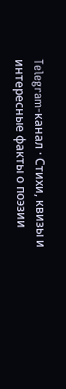Telegram-канал · Стихи, квизы и интересные факты о поэзии